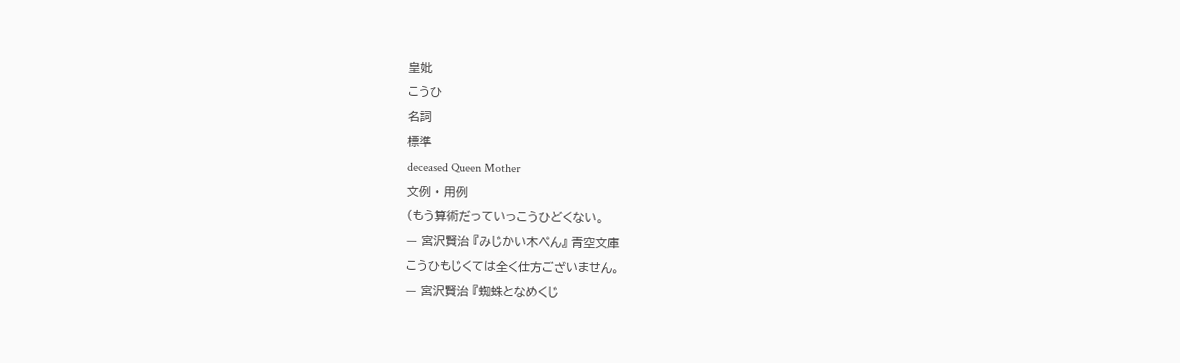皇妣
こうひ
名詞
標準
deceased Queen Mother
文例 · 用例
(もう算術だっていっこうひどくない。
— 宮沢賢治 『みじかい木ぺん』 青空文庫
こうひもじくては全く仕方ございません。
— 宮沢賢治 『蜘蛛となめくじ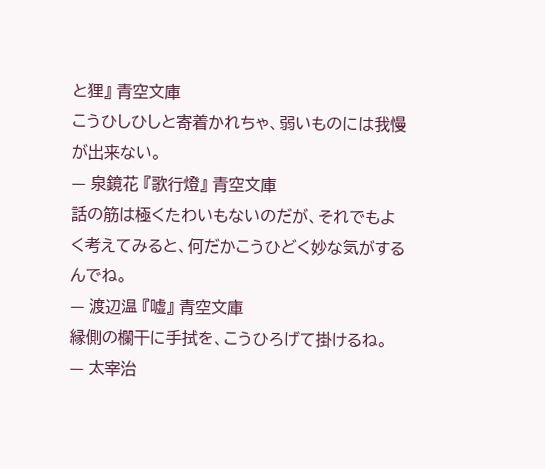と狸』 青空文庫
こうひしひしと寄着かれちゃ、弱いものには我慢が出来ない。
— 泉鏡花 『歌行燈』 青空文庫
話の筋は極くたわいもないのだが、それでもよく考えてみると、何だかこうひどく妙な気がするんでね。
— 渡辺温 『嘘』 青空文庫
縁側の欄干に手拭を、こうひろげて掛けるね。
— 太宰治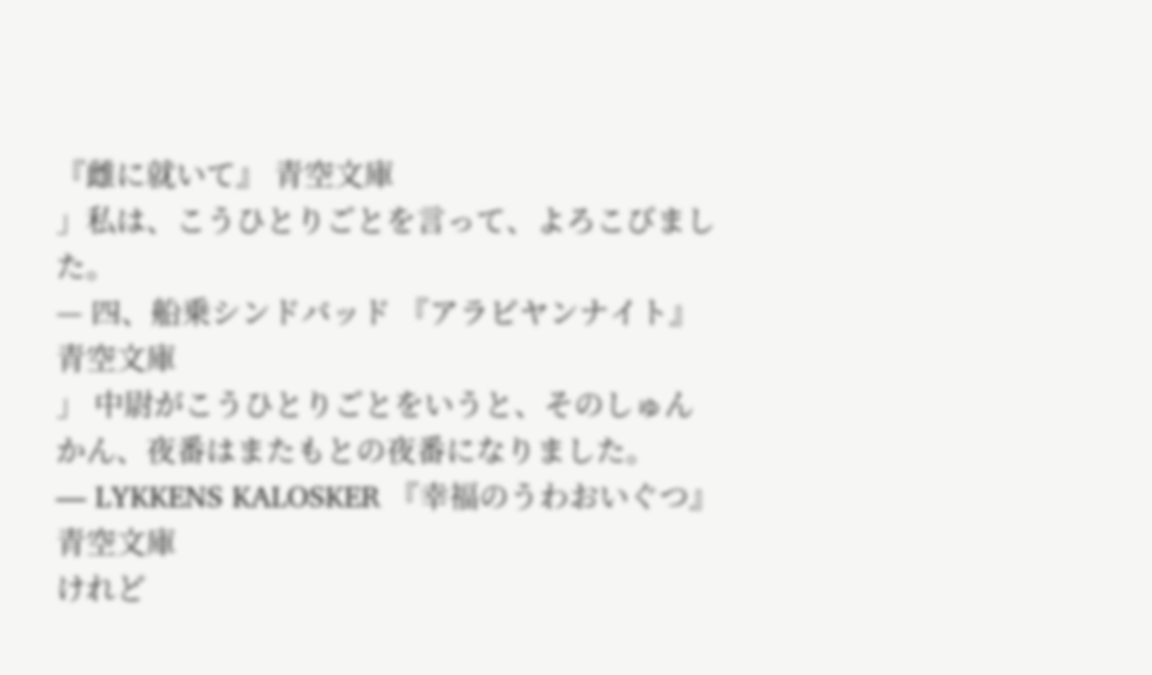『雌に就いて』 青空文庫
」私は、こうひとりごとを言って、よろこびました。
— 四、船乗シンドバッド 『アラビヤンナイト』 青空文庫
」 中尉がこうひとりごとをいうと、そのしゅんかん、夜番はまたもとの夜番になりました。
— LYKKENS KALOSKER 『幸福のうわおいぐつ』 青空文庫
けれど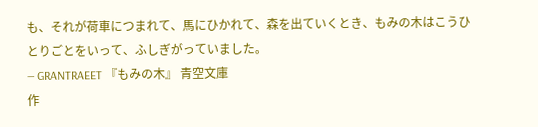も、それが荷車につまれて、馬にひかれて、森を出ていくとき、もみの木はこうひとりごとをいって、ふしぎがっていました。
— GRANTRAEET 『もみの木』 青空文庫
作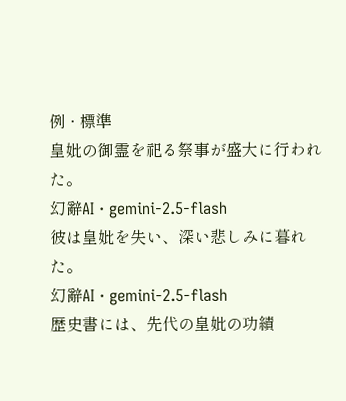例 · 標準
皇妣の御霊を祀る祭事が盛大に行われた。
幻辭AI · gemini-2.5-flash
彼は皇妣を失い、深い悲しみに暮れた。
幻辭AI · gemini-2.5-flash
歴史書には、先代の皇妣の功績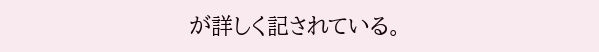が詳しく記されている。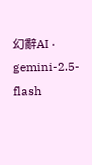幻辭AI · gemini-2.5-flash